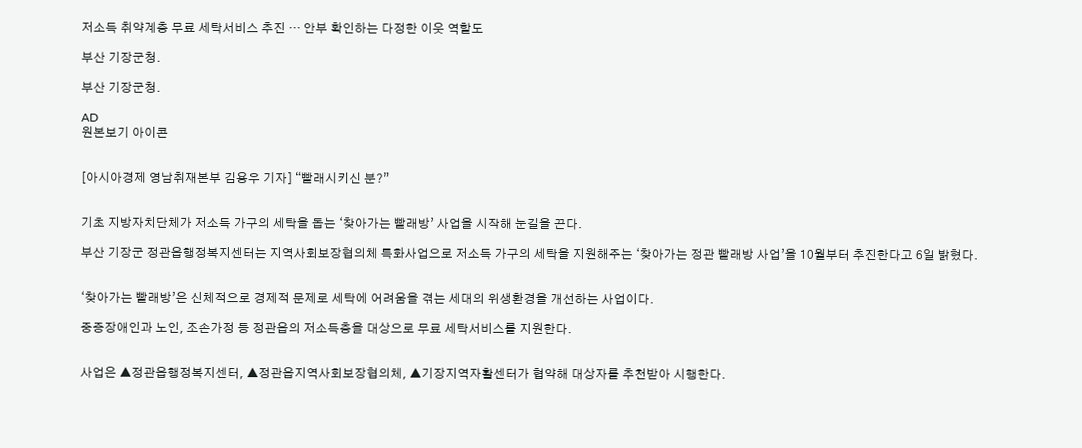저소득 취약계층 무료 세탁서비스 추진 … 안부 확인하는 다정한 이웃 역할도

부산 기장군청.

부산 기장군청.

AD
원본보기 아이콘


[아시아경제 영남취재본부 김용우 기자] “빨래시키신 분?”


기초 지방자치단체가 저소득 가구의 세탁을 돕는 ‘찾아가는 빨래방’ 사업을 시작해 눈길을 끈다.

부산 기장군 정관읍행정복지센터는 지역사회보장협의체 특화사업으로 저소득 가구의 세탁을 지원해주는 ‘찾아가는 정관 빨래방 사업’을 10월부터 추진한다고 6일 밝혔다.


‘찾아가는 빨래방’은 신체적으로 경제적 문제로 세탁에 어려움을 겪는 세대의 위생환경을 개선하는 사업이다.

중증장애인과 노인, 조손가정 등 정관읍의 저소득층을 대상으로 무료 세탁서비스를 지원한다.


사업은 ▲정관읍행정복지센터, ▲정관읍지역사회보장협의체, ▲기장지역자활센터가 협약해 대상자를 추천받아 시행한다.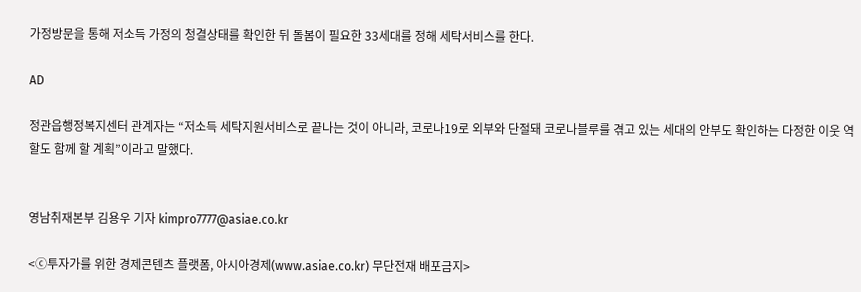가정방문을 통해 저소득 가정의 청결상태를 확인한 뒤 돌봄이 필요한 33세대를 정해 세탁서비스를 한다.

AD

정관읍행정복지센터 관계자는 “저소득 세탁지원서비스로 끝나는 것이 아니라, 코로나19로 외부와 단절돼 코로나블루를 겪고 있는 세대의 안부도 확인하는 다정한 이웃 역할도 함께 할 계획”이라고 말했다.


영남취재본부 김용우 기자 kimpro7777@asiae.co.kr

<ⓒ투자가를 위한 경제콘텐츠 플랫폼, 아시아경제(www.asiae.co.kr) 무단전재 배포금지>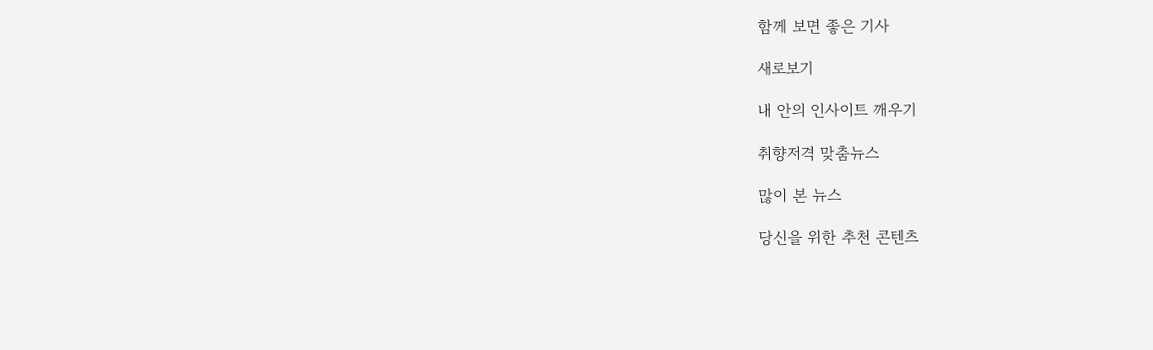함께 보면 좋은 기사

새로보기

내 안의 인사이트 깨우기

취향저격 맞춤뉴스

많이 본 뉴스

당신을 위한 추천 콘텐츠